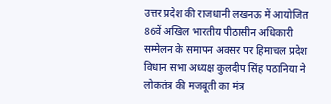उत्तर प्रदेश की राजधानी लखनऊ में आयोजित 86वें अखिल भारतीय पीठासीन अधिकारी सम्मेलन के समापन अवसर पर हिमाचल प्रदेश विधान सभा अध्यक्ष कुलदीप सिंह पठानिया ने लोकतंत्र की मजबूती का मंत्र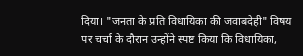दिया। "जनता के प्रति विधायिका की जवाबदेही" विषय पर चर्चा के दौरान उन्होंने स्पष्ट किया कि विधायिका,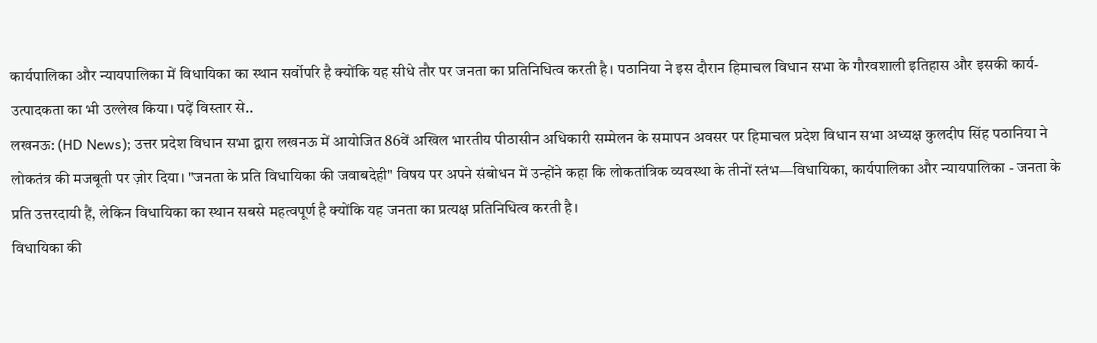कार्यपालिका और न्यायपालिका में विधायिका का स्थान सर्वोपरि है क्योंकि यह सीधे तौर पर जनता का प्रतिनिधित्व करती है। पठानिया ने इस दौरान हिमाचल विधान सभा के गौरवशाली इतिहास और इसकी कार्य-उत्पादकता का भी उल्लेख किया। पढ़ें विस्तार से..
लखनऊ: (HD News); उत्तर प्रदेश विधान सभा द्वारा लखनऊ में आयोजित 86वें अखिल भारतीय पीठासीन अधिकारी सम्मेलन के समापन अवसर पर हिमाचल प्रदेश विधान सभा अध्यक्ष कुलदीप सिंह पठानिया ने लोकतंत्र की मजबूती पर ज़ोर दिया। "जनता के प्रति विधायिका की जवाबदेही" विषय पर अपने संबोधन में उन्होंने कहा कि लोकतांत्रिक व्यवस्था के तीनों स्तंभ—विधायिका, कार्यपालिका और न्यायपालिका - जनता के प्रति उत्तरदायी हैं, लेकिन विधायिका का स्थान सबसे महत्वपूर्ण है क्योंकि यह जनता का प्रत्यक्ष प्रतिनिधित्व करती है।
विधायिका की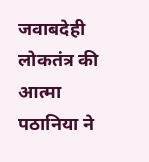जवाबदेही लोकतंत्र की आत्मा
पठानिया ने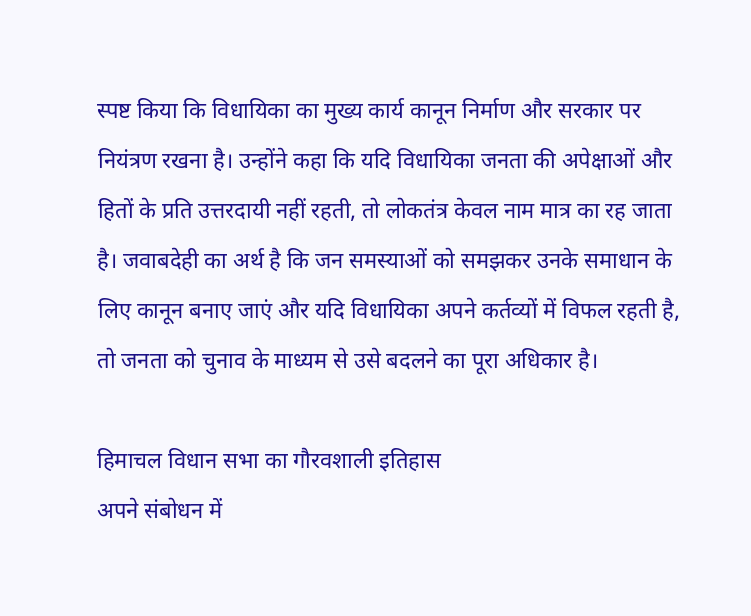स्पष्ट किया कि विधायिका का मुख्य कार्य कानून निर्माण और सरकार पर नियंत्रण रखना है। उन्होंने कहा कि यदि विधायिका जनता की अपेक्षाओं और हितों के प्रति उत्तरदायी नहीं रहती, तो लोकतंत्र केवल नाम मात्र का रह जाता है। जवाबदेही का अर्थ है कि जन समस्याओं को समझकर उनके समाधान के लिए कानून बनाए जाएं और यदि विधायिका अपने कर्तव्यों में विफल रहती है, तो जनता को चुनाव के माध्यम से उसे बदलने का पूरा अधिकार है।

हिमाचल विधान सभा का गौरवशाली इतिहास
अपने संबोधन में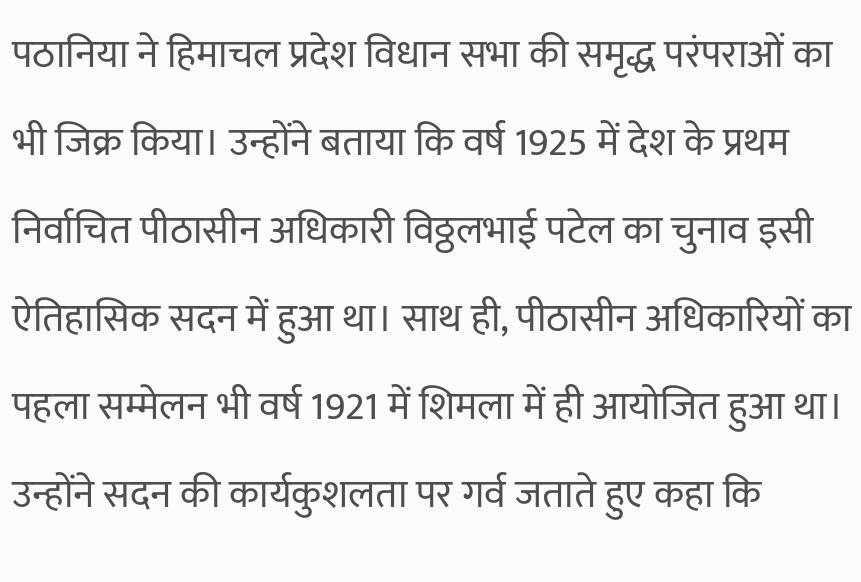पठानिया ने हिमाचल प्रदेश विधान सभा की समृद्ध परंपराओं का भी जिक्र किया। उन्होंने बताया कि वर्ष 1925 में देश के प्रथम निर्वाचित पीठासीन अधिकारी विठ्ठलभाई पटेल का चुनाव इसी ऐतिहासिक सदन में हुआ था। साथ ही, पीठासीन अधिकारियों का पहला सम्मेलन भी वर्ष 1921 में शिमला में ही आयोजित हुआ था। उन्होंने सदन की कार्यकुशलता पर गर्व जताते हुए कहा कि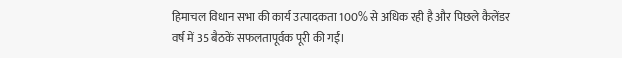हिमाचल विधान सभा की कार्य उत्पादकता 100% से अधिक रही है और पिछले कैलेंडर वर्ष में 35 बैठकें सफलतापूर्वक पूरी की गईं।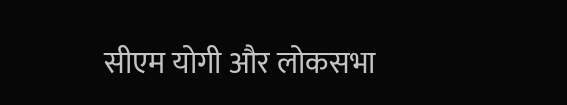सीएम योगी और लोकसभा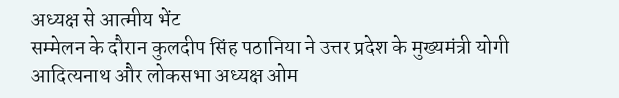अध्यक्ष से आत्मीय भेंट
सम्मेलन के दौरान कुलदीप सिंह पठानिया ने उत्तर प्रदेश के मुख्यमंत्री योगी आदित्यनाथ और लोकसभा अध्यक्ष ओम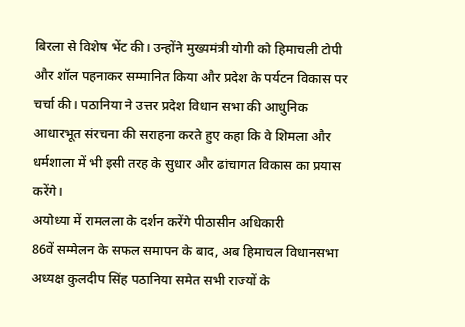बिरला से विशेष भेंट की। उन्होंने मुख्यमंत्री योगी को हिमाचली टोपी और शॉल पहनाकर सम्मानित किया और प्रदेश के पर्यटन विकास पर चर्चा की। पठानिया ने उत्तर प्रदेश विधान सभा की आधुनिक आधारभूत संरचना की सराहना करते हुए कहा कि वे शिमला और धर्मशाला में भी इसी तरह के सुधार और ढांचागत विकास का प्रयास करेंगे।
अयोध्या में रामलला के दर्शन करेंगे पीठासीन अधिकारी
86वें सम्मेलन के सफल समापन के बाद, अब हिमाचल विधानसभा अध्यक्ष कुलदीप सिंह पठानिया समेत सभी राज्यों के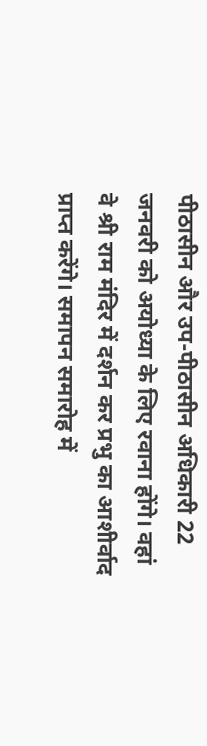पीठासीन और उप-पीठासीन अधिकारी 22 जनवरी को अयोध्या के लिए रवाना होंगे। वहां वे श्री राम मंदिर में दर्शन कर प्रभु का आशीर्वाद प्राप्त करेंगे। समापन समारोह में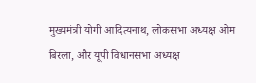मुख्यमंत्री योगी आदित्यनाथ, लोकसभा अध्यक्ष ओम बिरला, और यूपी विधानसभा अध्यक्ष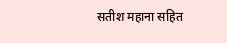सतीश महाना सहित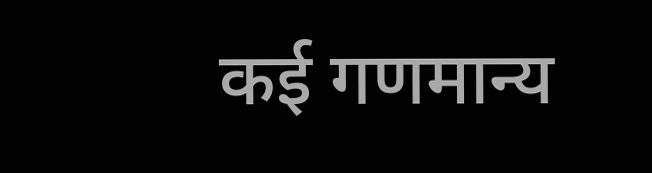कई गणमान्य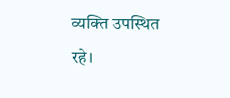व्यक्ति उपस्थित रहे।